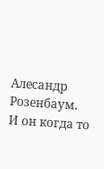Алесандр Розенбаум.
И он когда то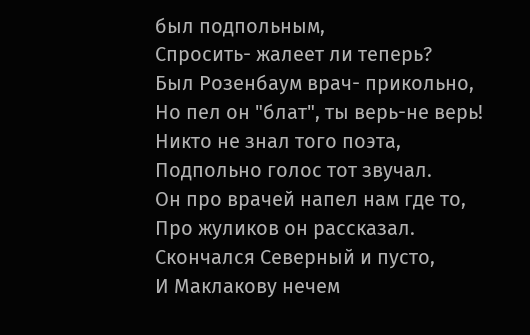был подпольным,
Спросить- жалеет ли теперь?
Был Розенбаум врач- прикольно,
Но пел он "блат", ты верь-не верь!
Никто не знал того поэта,
Подпольно голос тот звучал.
Он про врачей напел нам где то,
Про жуликов он рассказал.
Скончался Северный и пусто,
И Маклакову нечем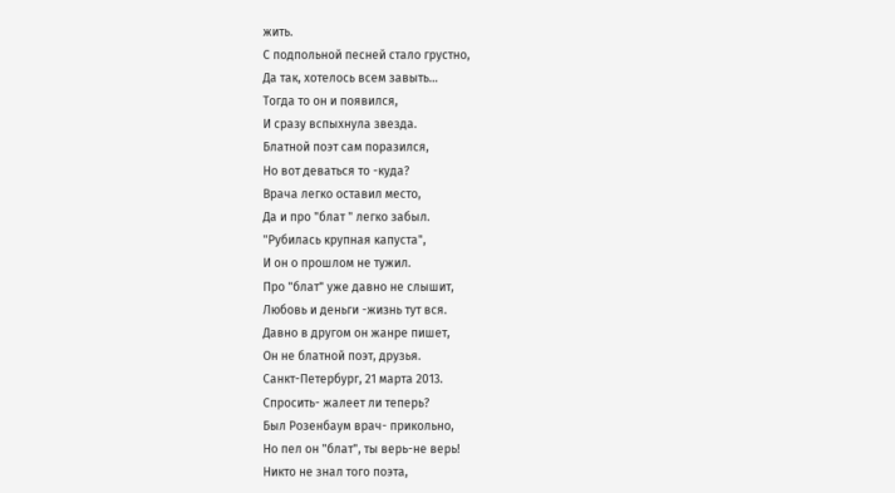жить.
С подпольной песней стало грустно,
Да так, хотелось всем завыть...
Тогда то он и появился,
И сразу вспыхнула звезда.
Блатной поэт сам поразился,
Но вот деваться то -куда?
Врача легко оставил место,
Да и про "блат " легко забыл.
"Рубилась крупная капуста",
И он о прошлом не тужил.
Про "блат" уже давно не слышит,
Любовь и деньги -жизнь тут вся.
Давно в другом он жанре пишет,
Он не блатной поэт, друзья.
Санкт-Петербург, 21 марта 2013.
Спросить- жалеет ли теперь?
Был Розенбаум врач- прикольно,
Но пел он "блат", ты верь-не верь!
Никто не знал того поэта,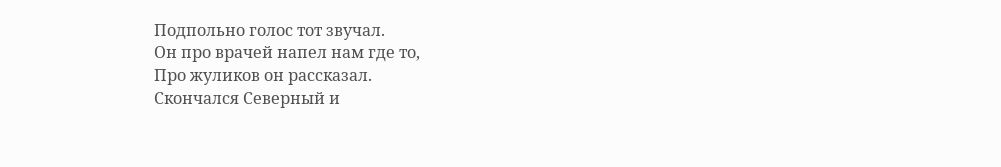Подпольно голос тот звучал.
Он про врачей напел нам где то,
Про жуликов он рассказал.
Скончался Северный и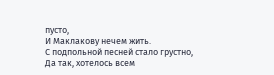пусто,
И Маклакову нечем жить.
С подпольной песней стало грустно,
Да так, хотелось всем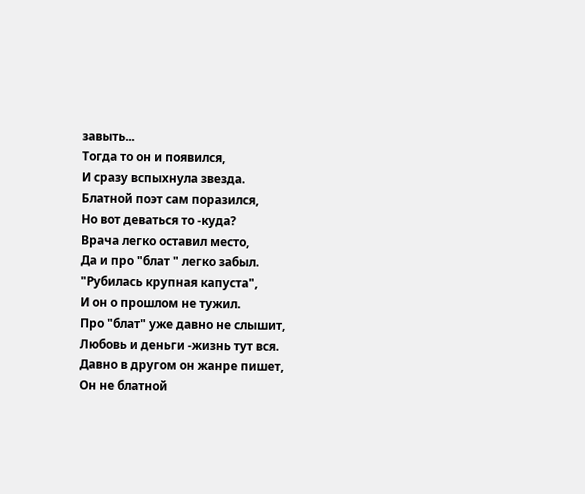завыть...
Тогда то он и появился,
И сразу вспыхнула звезда.
Блатной поэт сам поразился,
Но вот деваться то -куда?
Врача легко оставил место,
Да и про "блат " легко забыл.
"Рубилась крупная капуста",
И он о прошлом не тужил.
Про "блат" уже давно не слышит,
Любовь и деньги -жизнь тут вся.
Давно в другом он жанре пишет,
Он не блатной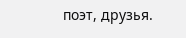поэт, друзья.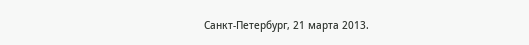Санкт-Петербург, 21 марта 2013.